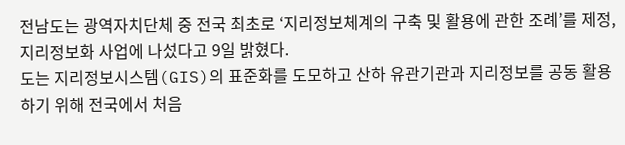전남도는 광역자치단체 중 전국 최초로 ‘지리정보체계의 구축 및 활용에 관한 조례’를 제정, 지리정보화 사업에 나섰다고 9일 밝혔다.
도는 지리정보시스템(GIS)의 표준화를 도모하고 산하 유관기관과 지리정보를 공동 활용하기 위해 전국에서 처음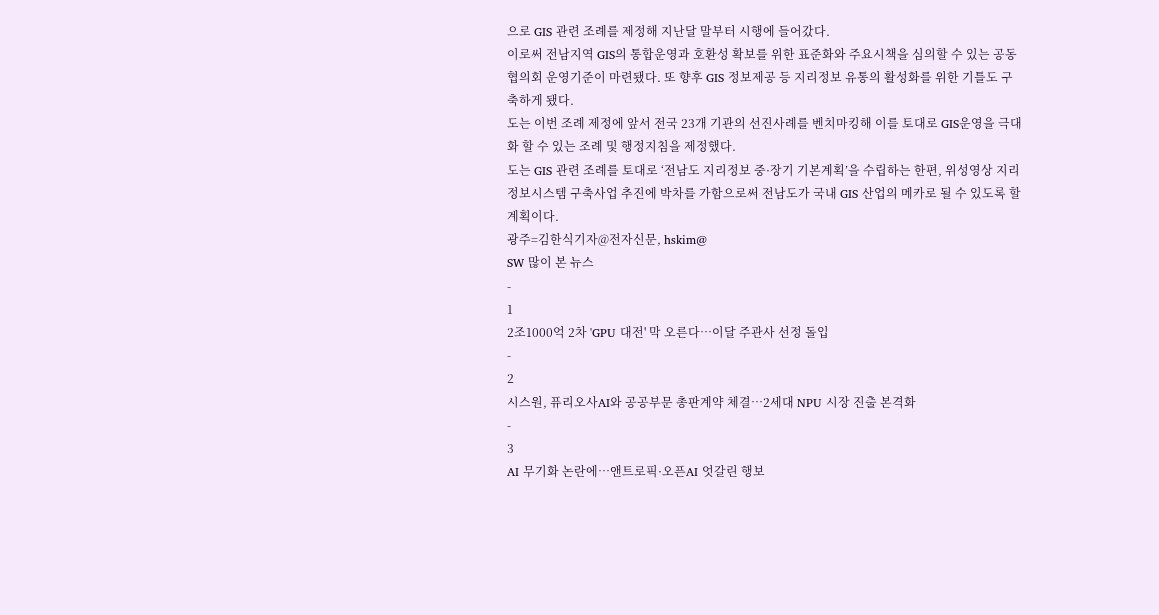으로 GIS 관련 조례를 제정해 지난달 말부터 시행에 들어갔다.
이로써 전남지역 GIS의 통합운영과 호환성 확보를 위한 표준화와 주요시책을 심의할 수 있는 공동협의회 운영기준이 마련됐다. 또 향후 GIS 정보제공 등 지리정보 유통의 활성화를 위한 기틀도 구축하게 됐다.
도는 이번 조례 제정에 앞서 전국 23개 기관의 선진사례를 벤치마킹해 이를 토대로 GIS운영을 극대화 할 수 있는 조례 및 행정지침을 제정했다.
도는 GIS 관련 조례를 토대로 ‘전남도 지리정보 중·장기 기본계획’을 수립하는 한편, 위성영상 지리정보시스템 구축사업 추진에 박차를 가함으로써 전남도가 국내 GIS 산업의 메카로 될 수 있도록 할 계획이다.
광주=김한식기자@전자신문, hskim@
SW 많이 본 뉴스
-
1
2조1000억 2차 'GPU 대전' 막 오른다…이달 주관사 선정 돌입
-
2
시스원, 퓨리오사AI와 공공부문 총판계약 체결…2세대 NPU 시장 진출 본격화
-
3
AI 무기화 논란에…앤트로픽·오픈AI 엇갈린 행보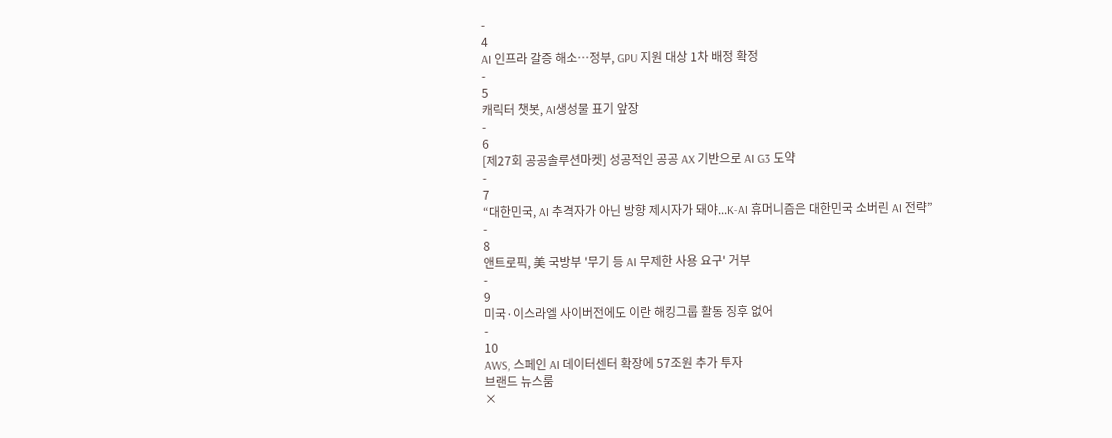-
4
AI 인프라 갈증 해소…정부, GPU 지원 대상 1차 배정 확정
-
5
캐릭터 챗봇, AI생성물 표기 앞장
-
6
[제27회 공공솔루션마켓] 성공적인 공공 AX 기반으로 AI G3 도약
-
7
“대한민국, AI 추격자가 아닌 방향 제시자가 돼야...K-AI 휴머니즘은 대한민국 소버린 AI 전략”
-
8
앤트로픽, 美 국방부 '무기 등 AI 무제한 사용 요구' 거부
-
9
미국·이스라엘 사이버전에도 이란 해킹그룹 활동 징후 없어
-
10
AWS, 스페인 AI 데이터센터 확장에 57조원 추가 투자
브랜드 뉴스룸
×